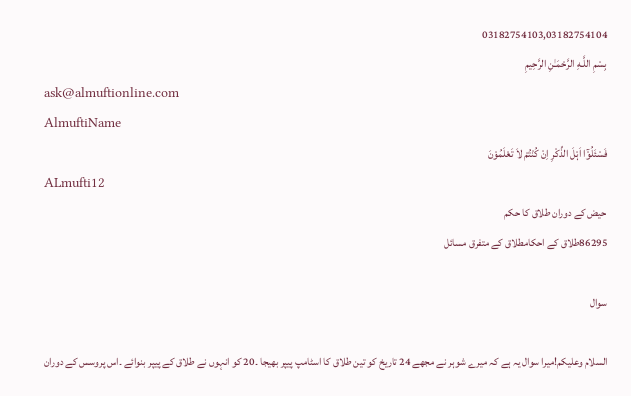03182754103,03182754104
بِسْمِ اللَّـهِ الرَّحْمَـٰنِ الرَّحِيمِ
ask@almuftionline.com
AlmuftiName
فَسْئَلُوْٓا اَہْلَ الذِّکْرِ اِنْ کُنْتُمْ لاَ تَعْلَمُوْنَ
ALmufti12
حیض کے دوران طلاق کا حکم
86295طلاق کے احکامطلاق کے متفرق مسائل

سوال

السلام وعلیکم!میرا سوال یہ ہے کہ میرے شوہر نے مجھے 24 تاریخ کو تین طلاق کا اسٹامپ پیپر بھیجا ۔20 کو انہوں نے طلاق کے پیپر بنوائے ۔اس پروسس کے دوران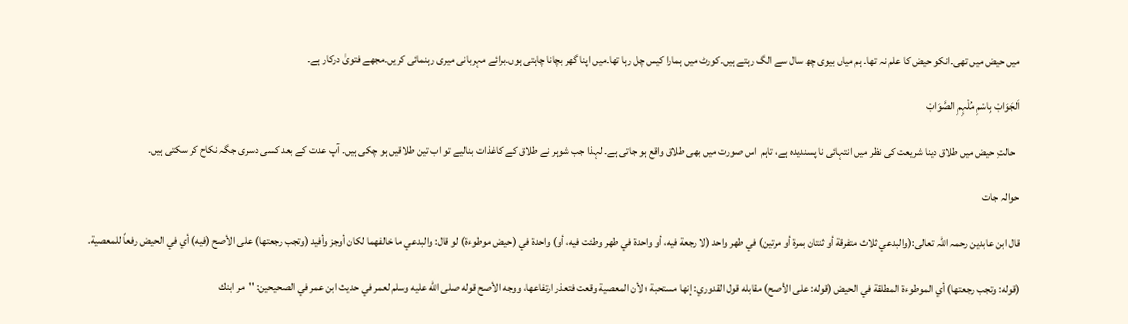میں حیض میں تھی۔انکو حیض کا علم نہ تھا۔ ہم میاں بیوی چھ سال سے الگ رہتے ہیں۔کورٹ میں ہمارا کیس چل رہا تھا۔میں اپنا گھر بچانا چاہتی ہوں۔برائے مہربانی میری رہنمائی کریں۔مجھے فتویٰ درکار ہے۔

اَلجَوَابْ بِاسْمِ مُلْہِمِ الصَّوَابْ

  حالتِ حیض میں طلاق دینا شریعت کی نظر میں انتہائی نا پسندیدہ ہے، تاہم  اس صورت میں بھی طلاق واقع ہو جاتی ہے۔ لہذا جب شوہر نے طلاق کے کاغذات بنالیے تو اب تین طلاقیں ہو چکی ہیں۔ آپ عدت کے بعد کسی دسری جگہ نکاح کر سکتی ہیں۔

حوالہ جات

قال ابن عابدین رحمہ اللہ تعالی:(والبدعي ثلاث متفرقة أو ثنتان بمرة أو مرتين) في طهر واحد (لا رجعة فيه، أو واحدة في طهر وطئت فيه، أو) واحدة في (حيض موطوءة) لو قال: والبدعي ما خالفهما لكان أوجز وأفيد (وتجب رجعتها) على الأصح (فيه) أي في الحيض رفعاً للمعصية.

(قوله: وتجب رجعتها) أي الموطوءة المطلقة في الحيض (قوله: على الأصح) مقابله قول القدوري: إنها مستحبة ؛ لأن المعصية وقعت فتعذر ارتفاعها، ووجه الأصح قوله صلى الله عليه وسلم لعمر في حديث ابن عمر في الصحيحين: ''مر ابنك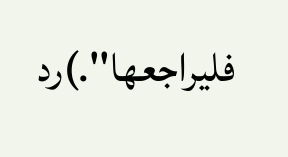فليراجعها''.)رد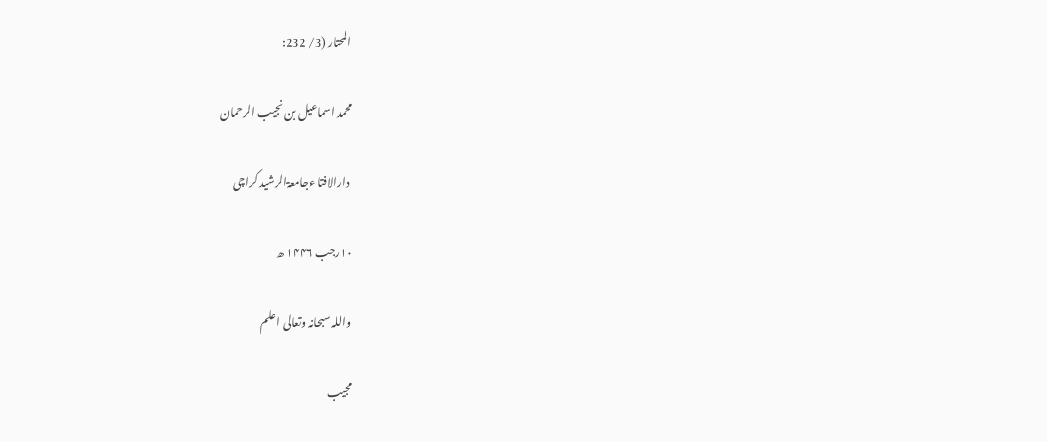المحتار (3/ 232:

محمد اسماعیل بن نجیب الرحمان

 دارالافتا ءجامعۃالرشید کراچی

۱۰رجب ۱۴۴۶ ھ

واللہ سبحانہ وتعالی اعلم

مجیب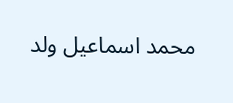محمد اسماعیل ولد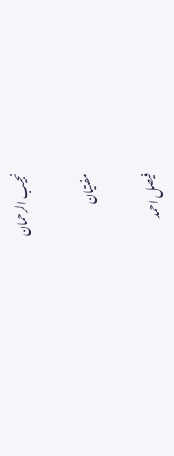نجیب الرحمان

مفتیان

فیصل احمد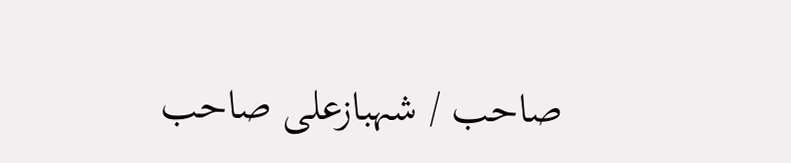صاحب / شہبازعلی صاحب